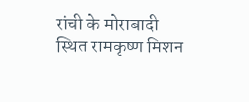रांची के मोराबादी स्थित रामकृष्ण मिशन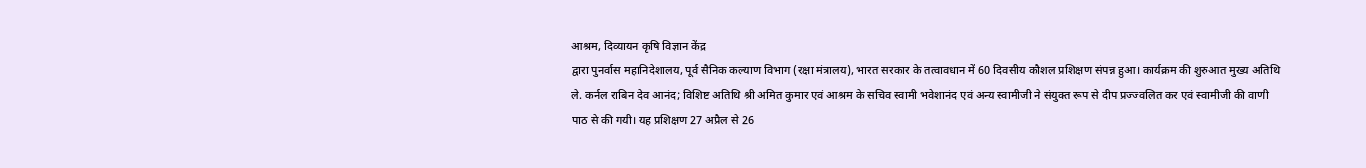आश्रम, दिव्यायन कृषि विज्ञान केंद्र
द्वारा पुनर्वास महानिदेशालय, पूर्व सैनिक कल्याण विभाग (रक्षा मंत्रालय), भारत सरकार के तत्वावधान में 60 दिवसीय कौशल प्रशिक्षण संपन्न हुआ। कार्यक्रम की शुरुआत मुख्य अतिथि ले. कर्नल राबिन देव आनंद; विशिष्ट अतिथि श्री अमित कुमार एवं आश्रम के सचिव स्वामी भवेशानंद एवं अन्य स्वामीजी ने संयुक्त रूप से दीप प्रज्ज्वलित कर एवं स्वामीजी की वाणी पाठ से की गयी। यह प्रशिक्षण 27 अप्रैल से 26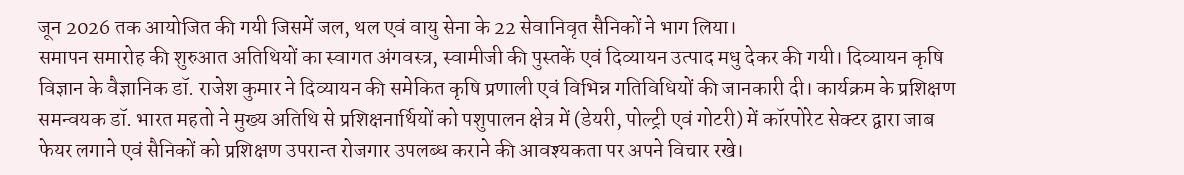जून 2026 तक आयोजित की गयी जिसमें जल, थल एवं वायु सेना के 22 सेवानिवृत सैनिकों ने भाग लिया।
समापन समारोह की शुरुआत अतिथियों का स्वागत अंगवस्त्र, स्वामीजी की पुस्तकें एवं दिव्यायन उत्पाद मधु देकर की गयी। दिव्यायन कृषि विज्ञान के वैज्ञानिक डॉ. राजेश कुमार ने दिव्यायन की समेकित कृषि प्रणाली एवं विभिन्न गतिविधियों की जानकारी दी। कार्यक्रम के प्रशिक्षण समन्वयक डॉ. भारत महतो ने मुख्य अतिथि से प्रशिक्षनार्थियों को पशुपालन क्षेत्र में (डेयरी, पोल्ट्री एवं गोटरी) में कॉरपोरेट सेक्टर द्वारा जाब फेयर लगाने एवं सैनिकों को प्रशिक्षण उपरान्त रोजगार उपलब्ध कराने की आवश्यकता पर अपने विचार रखे।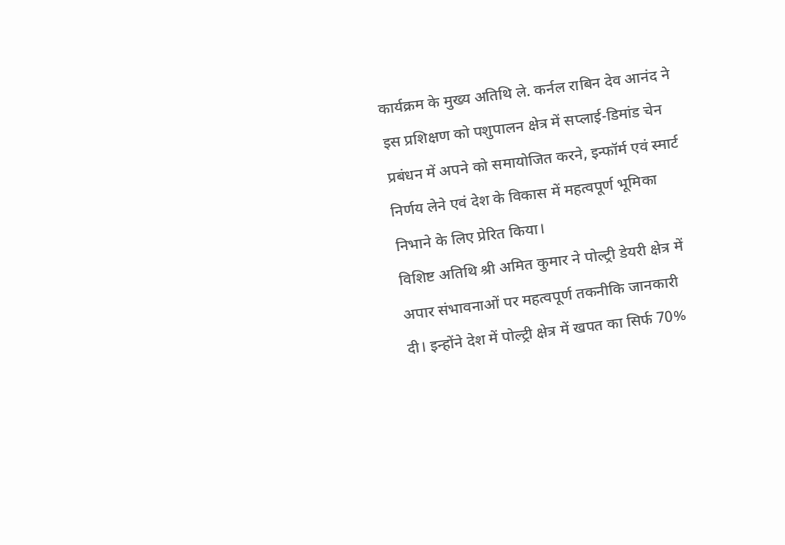कार्यक्रम के मुख्य अतिथि ले. कर्नल राबिन देव आनंद ने इस प्रशिक्षण को पशुपालन क्षेत्र में सप्लाई-डिमांड चेन प्रबंधन में अपने को समायोजित करने, इन्फॉर्म एवं स्मार्ट निर्णय लेने एवं देश के विकास में महत्वपूर्ण भूमिका निभाने के लिए प्रेरित किया।
विशिष्ट अतिथि श्री अमित कुमार ने पोल्ट्री डेयरी क्षेत्र में अपार संभावनाओं पर महत्वपूर्ण तकनीकि जानकारी दी। इन्होंने देश में पोल्ट्री क्षेत्र में खपत का सिर्फ 70%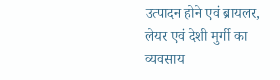उत्पादन होने एवं ब्रायलर, लेयर एवं देशी मुर्गी का व्यवसाय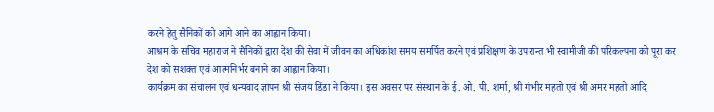करने हेतु सैनिकों को आगे आने का आह्वान किया।
आश्रम के सचिव महाराज ने सैनिकों द्वारा देश की सेवा में जीवन का अधिकांश समय समर्पित करने एवं प्रशिक्षण के उपरान्त भी स्वामीजी की परिकल्पना को पूरा कर देश को सशक्त एवं आत्मनिर्भर बनाने का आह्वान किया।
कार्यक्रम का संचालन एवं धन्यवाद ज्ञापन श्री संजय डिंडा ने किया। इस अवसर पर संस्थान के ई. ओ. पी. शर्मा, श्री गंभीर महतो एवं श्री अमर महतो आदि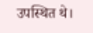उपस्थित थे।